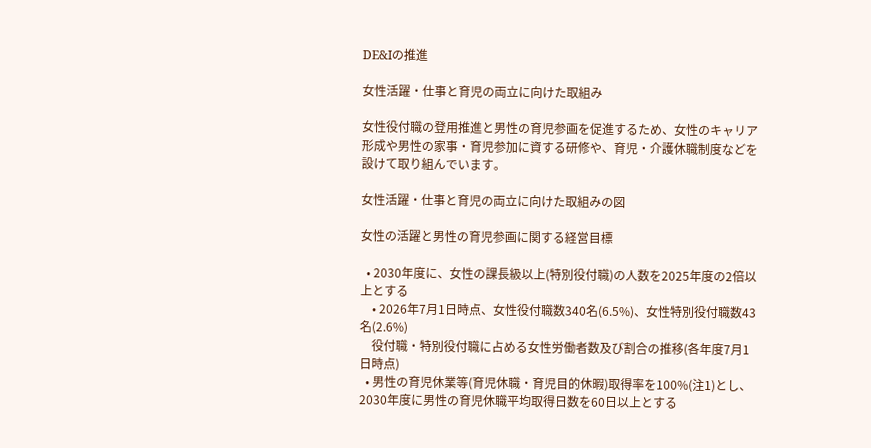DE&Iの推進

女性活躍・仕事と育児の両立に向けた取組み

女性役付職の登用推進と男性の育児参画を促進するため、女性のキャリア形成や男性の家事・育児参加に資する研修や、育児・介護休職制度などを設けて取り組んでいます。

女性活躍・仕事と育児の両立に向けた取組みの図

女性の活躍と男性の育児参画に関する経営目標

  • 2030年度に、女性の課長級以上(特別役付職)の人数を2025年度の2倍以上とする
    • 2026年7月1日時点、女性役付職数340名(6.5%)、女性特別役付職数43名(2.6%)
    役付職・特別役付職に占める女性労働者数及び割合の推移(各年度7月1日時点)
  • 男性の育児休業等(育児休職・育児目的休暇)取得率を100%(注1)とし、2030年度に男性の育児休職平均取得日数を60日以上とする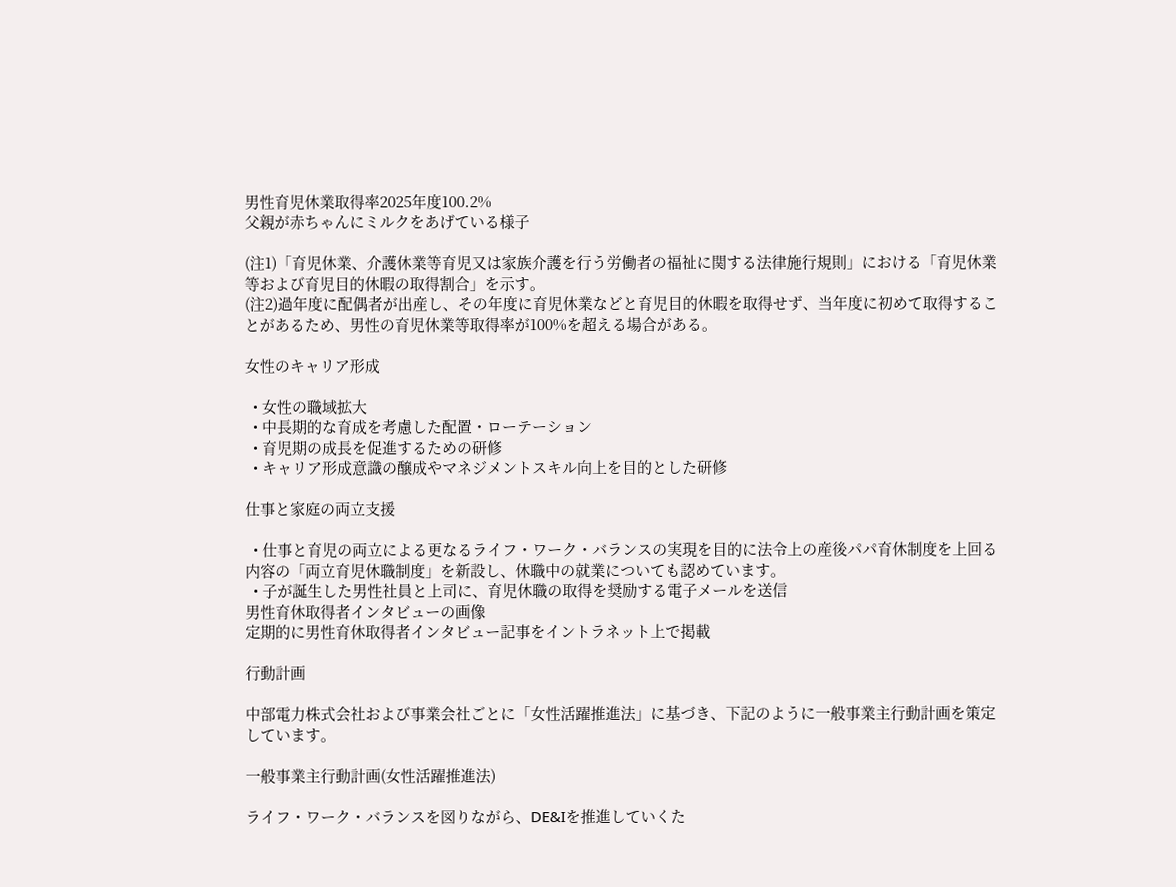男性育児休業取得率2025年度100.2%
父親が赤ちゃんにミルクをあげている様子

(注1)「育児休業、介護休業等育児又は家族介護を行う労働者の福祉に関する法律施行規則」における「育児休業等および育児目的休暇の取得割合」を示す。
(注2)過年度に配偶者が出産し、その年度に育児休業などと育児目的休暇を取得せず、当年度に初めて取得することがあるため、男性の育児休業等取得率が100%を超える場合がある。

女性のキャリア形成

  • 女性の職域拡大
  • 中長期的な育成を考慮した配置・ローテーション
  • 育児期の成長を促進するための研修
  • キャリア形成意識の醸成やマネジメントスキル向上を目的とした研修

仕事と家庭の両立支援

  • 仕事と育児の両立による更なるライフ・ワーク・バランスの実現を目的に法令上の産後パパ育休制度を上回る内容の「両立育児休職制度」を新設し、休職中の就業についても認めています。
  • 子が誕生した男性社員と上司に、育児休職の取得を奨励する電子メールを送信
男性育休取得者インタビューの画像
定期的に男性育休取得者インタビュー記事をイントラネット上で掲載

行動計画

中部電力株式会社および事業会社ごとに「女性活躍推進法」に基づき、下記のように一般事業主行動計画を策定しています。

一般事業主行動計画(女性活躍推進法)

ライフ・ワーク・バランスを図りながら、DE&Iを推進していくた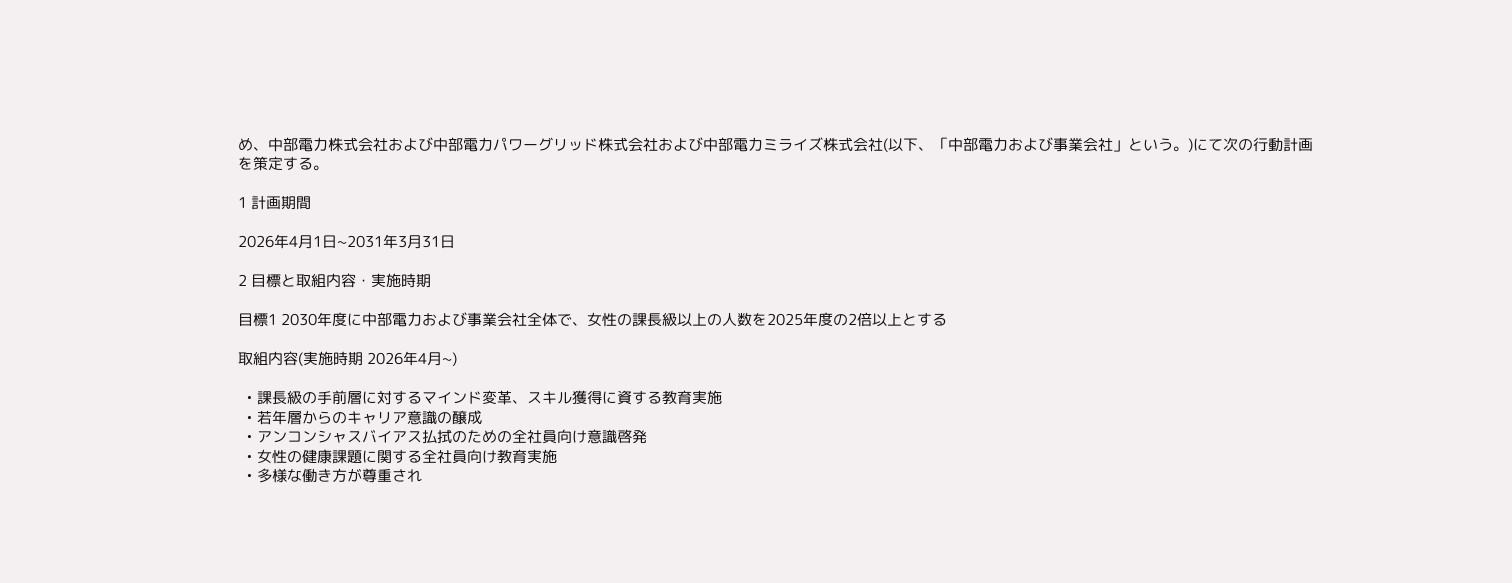め、中部電力株式会社および中部電力パワーグリッド株式会社および中部電力ミライズ株式会社(以下、「中部電力および事業会社」という。)にて次の行動計画を策定する。

1 計画期間

2026年4月1日~2031年3月31日

2 目標と取組内容・実施時期

目標1 2030年度に中部電力および事業会社全体で、女性の課長級以上の人数を2025年度の2倍以上とする

取組内容(実施時期 2026年4月~)

  • 課長級の手前層に対するマインド変革、スキル獲得に資する教育実施
  • 若年層からのキャリア意識の醸成
  • アンコンシャスバイアス払拭のための全社員向け意識啓発
  • 女性の健康課題に関する全社員向け教育実施
  • 多様な働き方が尊重され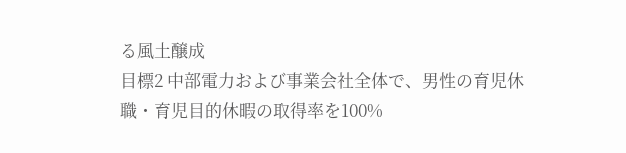る風土醸成
目標2 中部電力および事業会社全体で、男性の育児休職・育児目的休暇の取得率を100%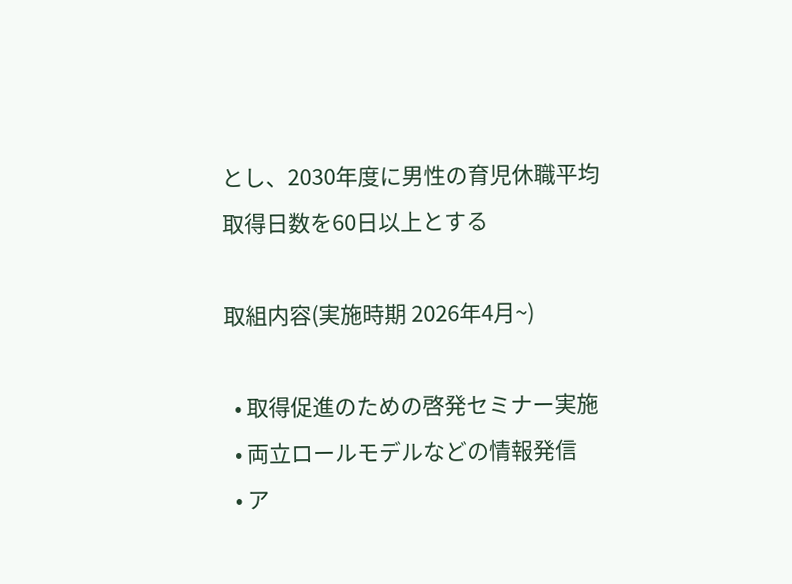とし、2030年度に男性の育児休職平均取得日数を60日以上とする

取組内容(実施時期 2026年4月~)

  • 取得促進のための啓発セミナー実施
  • 両立ロールモデルなどの情報発信
  • ア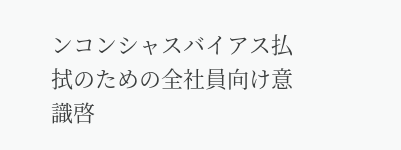ンコンシャスバイアス払拭のための全社員向け意識啓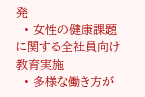発
  • 女性の健康課題に関する全社員向け教育実施
  • 多様な働き方が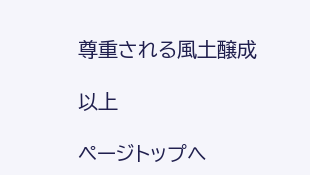尊重される風土醸成

以上

ページトップへ